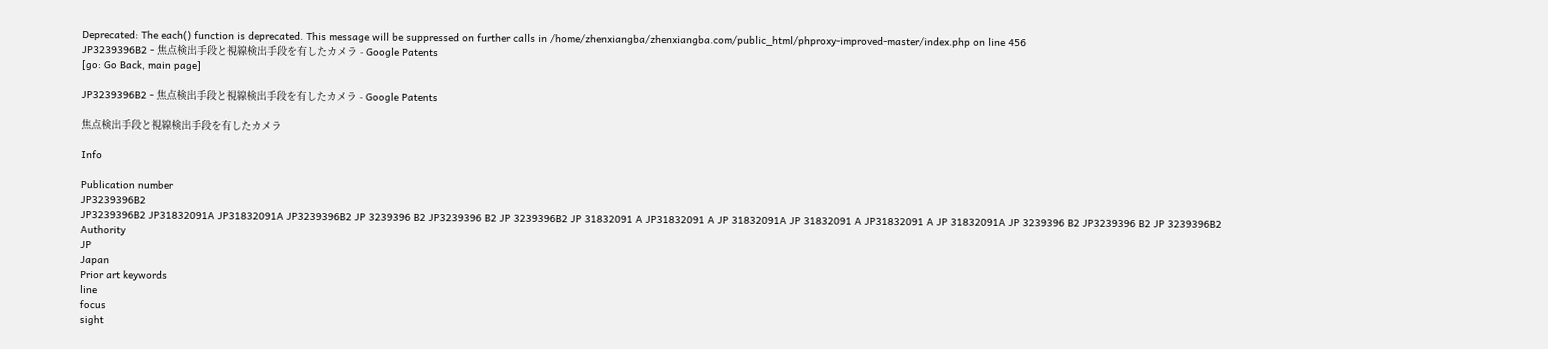Deprecated: The each() function is deprecated. This message will be suppressed on further calls in /home/zhenxiangba/zhenxiangba.com/public_html/phproxy-improved-master/index.php on line 456
JP3239396B2 - 焦点検出手段と視線検出手段を有したカメラ - Google Patents
[go: Go Back, main page]

JP3239396B2 - 焦点検出手段と視線検出手段を有したカメラ - Google Patents

焦点検出手段と視線検出手段を有したカメラ

Info

Publication number
JP3239396B2
JP3239396B2 JP31832091A JP31832091A JP3239396B2 JP 3239396 B2 JP3239396 B2 JP 3239396B2 JP 31832091 A JP31832091 A JP 31832091A JP 31832091 A JP31832091 A JP 31832091A JP 3239396 B2 JP3239396 B2 JP 3239396B2
Authority
JP
Japan
Prior art keywords
line
focus
sight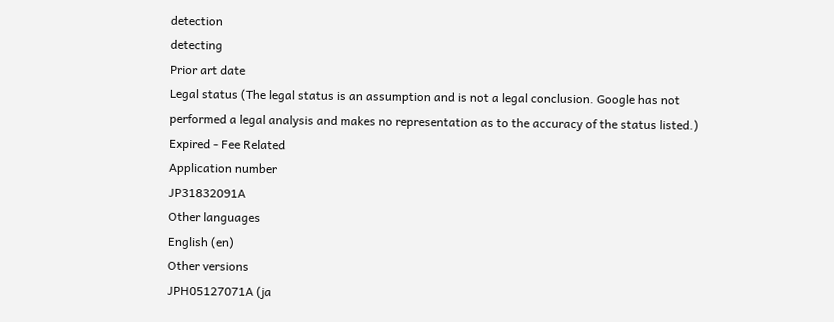detection
detecting
Prior art date
Legal status (The legal status is an assumption and is not a legal conclusion. Google has not performed a legal analysis and makes no representation as to the accuracy of the status listed.)
Expired - Fee Related
Application number
JP31832091A
Other languages
English (en)
Other versions
JPH05127071A (ja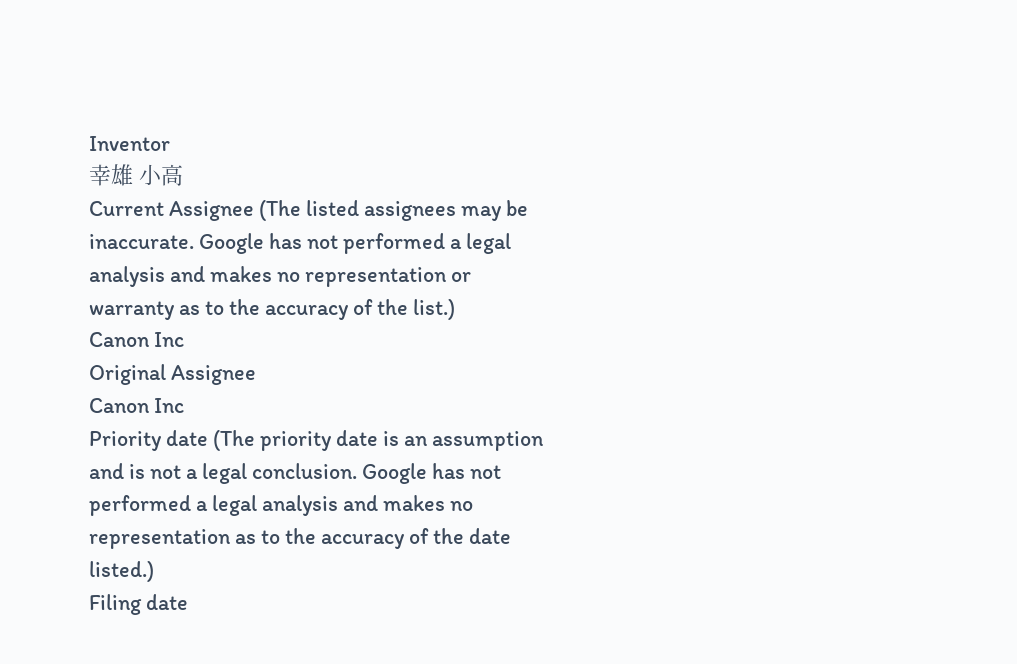Inventor
幸雄 小高
Current Assignee (The listed assignees may be inaccurate. Google has not performed a legal analysis and makes no representation or warranty as to the accuracy of the list.)
Canon Inc
Original Assignee
Canon Inc
Priority date (The priority date is an assumption and is not a legal conclusion. Google has not performed a legal analysis and makes no representation as to the accuracy of the date listed.)
Filing date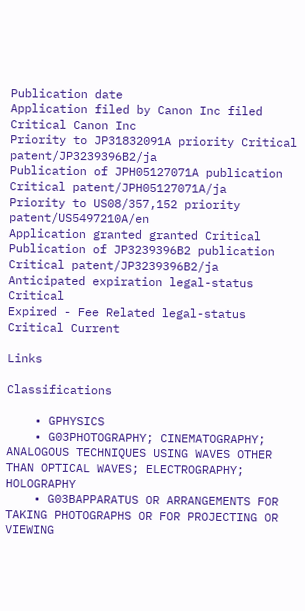Publication date
Application filed by Canon Inc filed Critical Canon Inc
Priority to JP31832091A priority Critical patent/JP3239396B2/ja
Publication of JPH05127071A publication Critical patent/JPH05127071A/ja
Priority to US08/357,152 priority patent/US5497210A/en
Application granted granted Critical
Publication of JP3239396B2 publication Critical patent/JP3239396B2/ja
Anticipated expiration legal-status Critical
Expired - Fee Related legal-status Critical Current

Links

Classifications

    • GPHYSICS
    • G03PHOTOGRAPHY; CINEMATOGRAPHY; ANALOGOUS TECHNIQUES USING WAVES OTHER THAN OPTICAL WAVES; ELECTROGRAPHY; HOLOGRAPHY
    • G03BAPPARATUS OR ARRANGEMENTS FOR TAKING PHOTOGRAPHS OR FOR PROJECTING OR VIEWING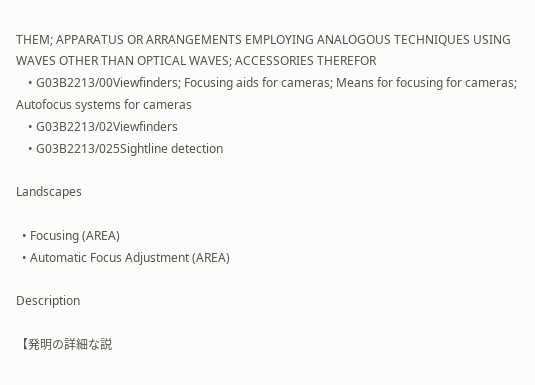THEM; APPARATUS OR ARRANGEMENTS EMPLOYING ANALOGOUS TECHNIQUES USING WAVES OTHER THAN OPTICAL WAVES; ACCESSORIES THEREFOR
    • G03B2213/00Viewfinders; Focusing aids for cameras; Means for focusing for cameras; Autofocus systems for cameras
    • G03B2213/02Viewfinders
    • G03B2213/025Sightline detection

Landscapes

  • Focusing (AREA)
  • Automatic Focus Adjustment (AREA)

Description

【発明の詳細な説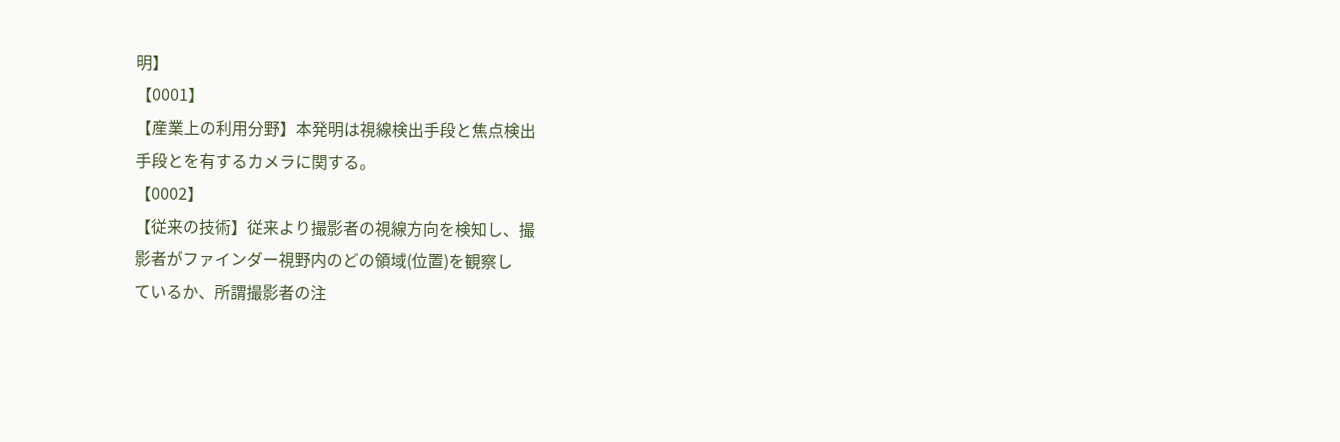明】
【0001】
【産業上の利用分野】本発明は視線検出手段と焦点検出
手段とを有するカメラに関する。
【0002】
【従来の技術】従来より撮影者の視線方向を検知し、撮
影者がファインダー視野内のどの領域(位置)を観察し
ているか、所謂撮影者の注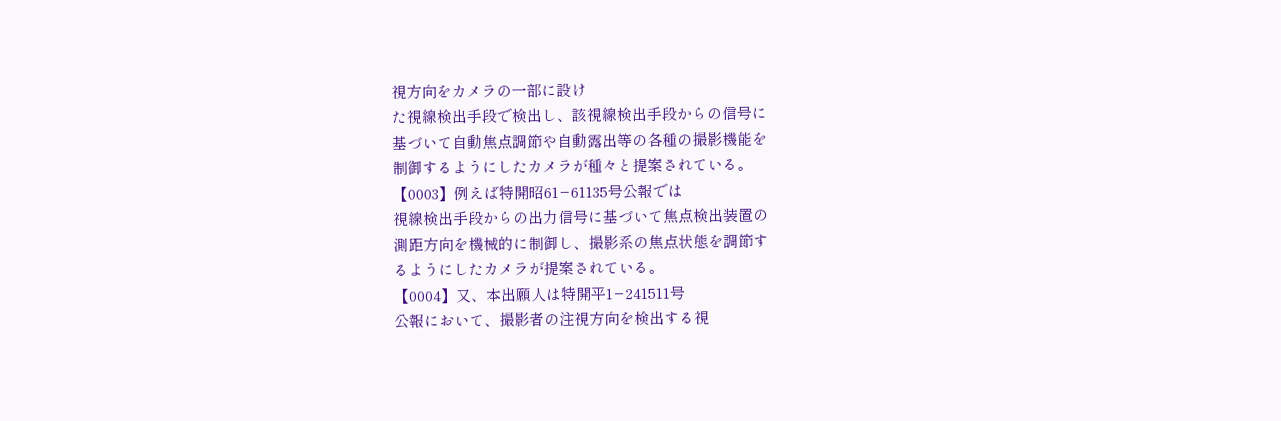視方向をカメラの一部に設け
た視線検出手段で検出し、該視線検出手段からの信号に
基づいて自動焦点調節や自動露出等の各種の撮影機能を
制御するようにしたカメラが種々と提案されている。
【0003】例えば特開昭61−61135号公報では
視線検出手段からの出力信号に基づいて焦点検出装置の
測距方向を機械的に制御し、撮影系の焦点状態を調節す
るようにしたカメラが提案されている。
【0004】又、本出願人は特開平1−241511号
公報において、撮影者の注視方向を検出する視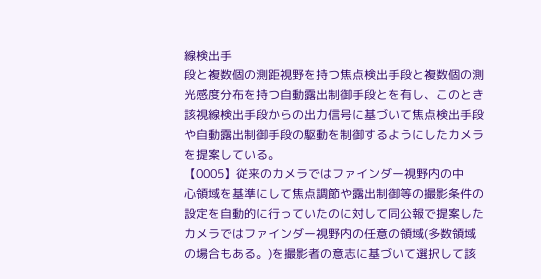線検出手
段と複数個の測距視野を持つ焦点検出手段と複数個の測
光感度分布を持つ自動露出制御手段とを有し、このとき
該視線検出手段からの出力信号に基づいて焦点検出手段
や自動露出制御手段の駆動を制御するようにしたカメラ
を提案している。
【0005】従来のカメラではファインダー視野内の中
心領域を基準にして焦点調節や露出制御等の撮影条件の
設定を自動的に行っていたのに対して同公報で提案した
カメラではファインダー視野内の任意の領域(多数領域
の場合もある。)を撮影者の意志に基づいて選択して該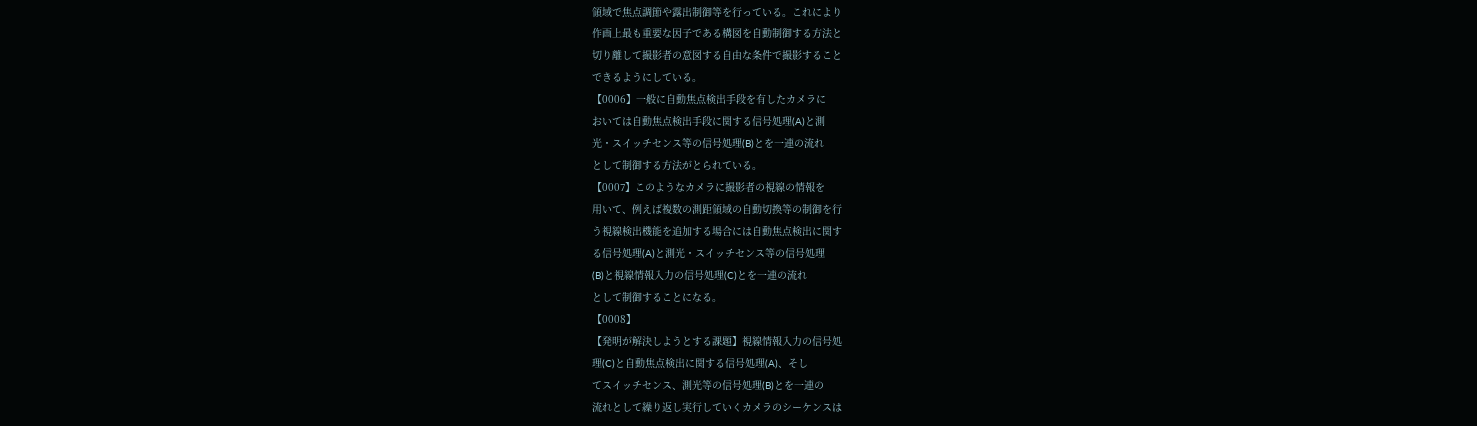領域で焦点調節や露出制御等を行っている。これにより
作画上最も重要な因子である構図を自動制御する方法と
切り離して撮影者の意図する自由な条件で撮影すること
できるようにしている。
【0006】一般に自動焦点検出手段を有したカメラに
おいては自動焦点検出手段に関する信号処理(A)と測
光・スイッチセンス等の信号処理(B)とを一連の流れ
として制御する方法がとられている。
【0007】このようなカメラに撮影者の視線の情報を
用いて、例えば複数の測距領域の自動切換等の制御を行
う視線検出機能を追加する場合には自動焦点検出に関す
る信号処理(A)と測光・スイッチセンス等の信号処理
(B)と視線情報入力の信号処理(C)とを一連の流れ
として制御することになる。
【0008】
【発明が解決しようとする課題】視線情報入力の信号処
理(C)と自動焦点検出に関する信号処理(A)、そし
てスイッチセンス、測光等の信号処理(B)とを一連の
流れとして繰り返し実行していくカメラのシーケンスは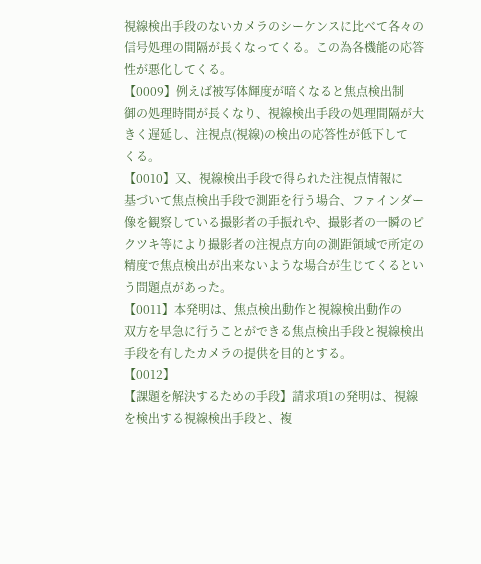視線検出手段のないカメラのシーケンスに比べて各々の
信号処理の間隔が長くなってくる。この為各機能の応答
性が悪化してくる。
【0009】例えば被写体輝度が暗くなると焦点検出制
御の処理時間が長くなり、視線検出手段の処理間隔が大
きく遅延し、注視点(視線)の検出の応答性が低下して
くる。
【0010】又、視線検出手段で得られた注視点情報に
基づいて焦点検出手段で測距を行う場合、ファインダー
像を観察している撮影者の手振れや、撮影者の一瞬のピ
クツキ等により撮影者の注視点方向の測距領域で所定の
精度で焦点検出が出来ないような場合が生じてくるとい
う問題点があった。
【0011】本発明は、焦点検出動作と視線検出動作の
双方を早急に行うことができる焦点検出手段と視線検出
手段を有したカメラの提供を目的とする。
【0012】
【課題を解決するための手段】請求項1の発明は、視線
を検出する視線検出手段と、複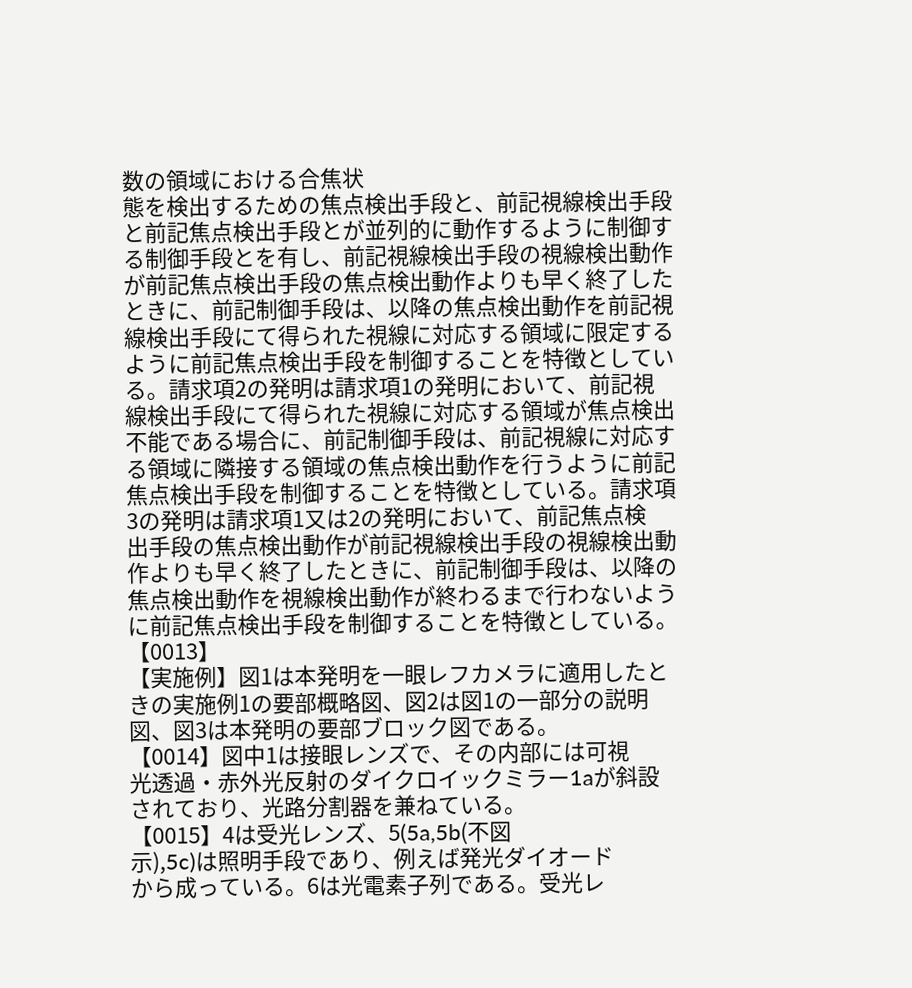数の領域における合焦状
態を検出するための焦点検出手段と、前記視線検出手段
と前記焦点検出手段とが並列的に動作するように制御す
る制御手段とを有し、前記視線検出手段の視線検出動作
が前記焦点検出手段の焦点検出動作よりも早く終了した
ときに、前記制御手段は、以降の焦点検出動作を前記視
線検出手段にて得られた視線に対応する領域に限定する
ように前記焦点検出手段を制御することを特徴としてい
る。請求項2の発明は請求項1の発明において、前記視
線検出手段にて得られた視線に対応する領域が焦点検出
不能である場合に、前記制御手段は、前記視線に対応す
る領域に隣接する領域の焦点検出動作を行うように前記
焦点検出手段を制御することを特徴としている。請求項
3の発明は請求項1又は2の発明において、前記焦点検
出手段の焦点検出動作が前記視線検出手段の視線検出動
作よりも早く終了したときに、前記制御手段は、以降の
焦点検出動作を視線検出動作が終わるまで行わないよう
に前記焦点検出手段を制御することを特徴としている。
【0013】
【実施例】図1は本発明を一眼レフカメラに適用したと
きの実施例1の要部概略図、図2は図1の一部分の説明
図、図3は本発明の要部ブロック図である。
【0014】図中1は接眼レンズで、その内部には可視
光透過・赤外光反射のダイクロイックミラー1aが斜設
されており、光路分割器を兼ねている。
【0015】4は受光レンズ、5(5a,5b(不図
示),5c)は照明手段であり、例えば発光ダイオード
から成っている。6は光電素子列である。受光レ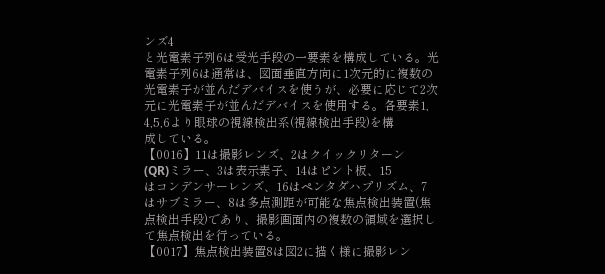ンズ4
と光電素子列6は受光手段の一要素を構成している。光
電素子列6は通常は、図面垂直方向に1次元的に複数の
光電素子が並んだデバイスを使うが、必要に応じて2次
元に光電素子が並んだデバイスを使用する。各要素1,
4,5,6より眼球の視線検出系(視線検出手段)を構
成している。
【0016】11は撮影レンズ、2はクイックリターン
(QR)ミラー、3は表示素子、14はピント板、15
はコンデンサーレンズ、16はペンタダハプリズム、7
はサブミラー、8は多点測距が可能な焦点検出装置(焦
点検出手段)であり、撮影画面内の複数の領域を選択し
て焦点検出を行っている。
【0017】焦点検出装置8は図2に描く様に撮影レン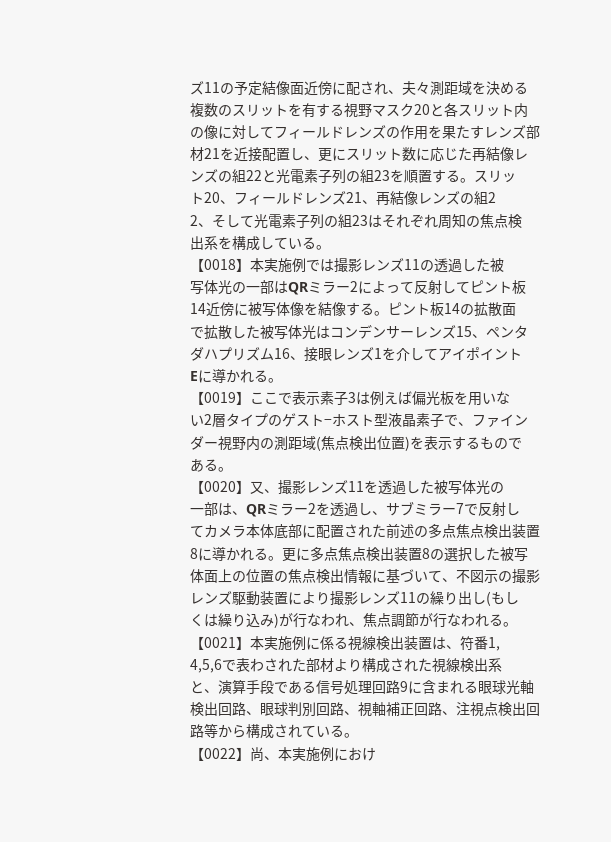ズ11の予定結像面近傍に配され、夫々測距域を決める
複数のスリットを有する視野マスク20と各スリット内
の像に対してフィールドレンズの作用を果たすレンズ部
材21を近接配置し、更にスリット数に応じた再結像レ
ンズの組22と光電素子列の組23を順置する。スリッ
ト20、フィールドレンズ21、再結像レンズの組2
2、そして光電素子列の組23はそれぞれ周知の焦点検
出系を構成している。
【0018】本実施例では撮影レンズ11の透過した被
写体光の一部はQRミラー2によって反射してピント板
14近傍に被写体像を結像する。ピント板14の拡散面
で拡散した被写体光はコンデンサーレンズ15、ペンタ
ダハプリズム16、接眼レンズ1を介してアイポイント
Eに導かれる。
【0019】ここで表示素子3は例えば偏光板を用いな
い2層タイプのゲスト−ホスト型液晶素子で、ファイン
ダー視野内の測距域(焦点検出位置)を表示するもので
ある。
【0020】又、撮影レンズ11を透過した被写体光の
一部は、QRミラー2を透過し、サブミラー7で反射し
てカメラ本体底部に配置された前述の多点焦点検出装置
8に導かれる。更に多点焦点検出装置8の選択した被写
体面上の位置の焦点検出情報に基づいて、不図示の撮影
レンズ駆動装置により撮影レンズ11の繰り出し(もし
くは繰り込み)が行なわれ、焦点調節が行なわれる。
【0021】本実施例に係る視線検出装置は、符番1,
4,5,6で表わされた部材より構成された視線検出系
と、演算手段である信号処理回路9に含まれる眼球光軸
検出回路、眼球判別回路、視軸補正回路、注視点検出回
路等から構成されている。
【0022】尚、本実施例におけ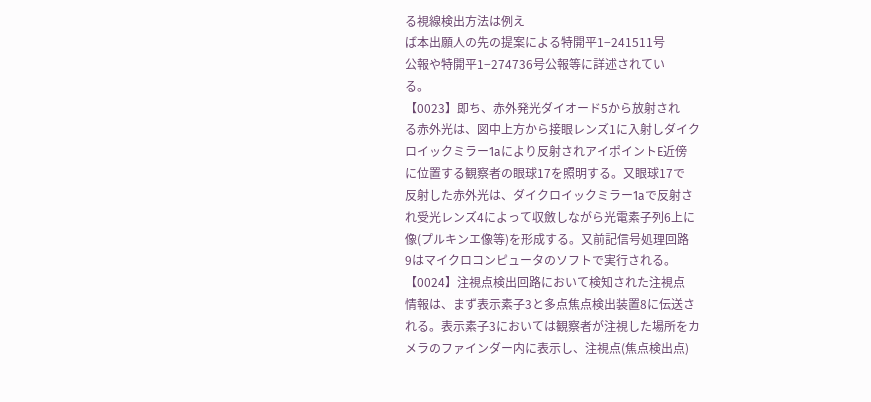る視線検出方法は例え
ば本出願人の先の提案による特開平1−241511号
公報や特開平1−274736号公報等に詳述されてい
る。
【0023】即ち、赤外発光ダイオード5から放射され
る赤外光は、図中上方から接眼レンズ1に入射しダイク
ロイックミラー1aにより反射されアイポイントE近傍
に位置する観察者の眼球17を照明する。又眼球17で
反射した赤外光は、ダイクロイックミラー1aで反射さ
れ受光レンズ4によって収斂しながら光電素子列6上に
像(プルキンエ像等)を形成する。又前記信号処理回路
9はマイクロコンピュータのソフトで実行される。
【0024】注視点検出回路において検知された注視点
情報は、まず表示素子3と多点焦点検出装置8に伝送さ
れる。表示素子3においては観察者が注視した場所をカ
メラのファインダー内に表示し、注視点(焦点検出点)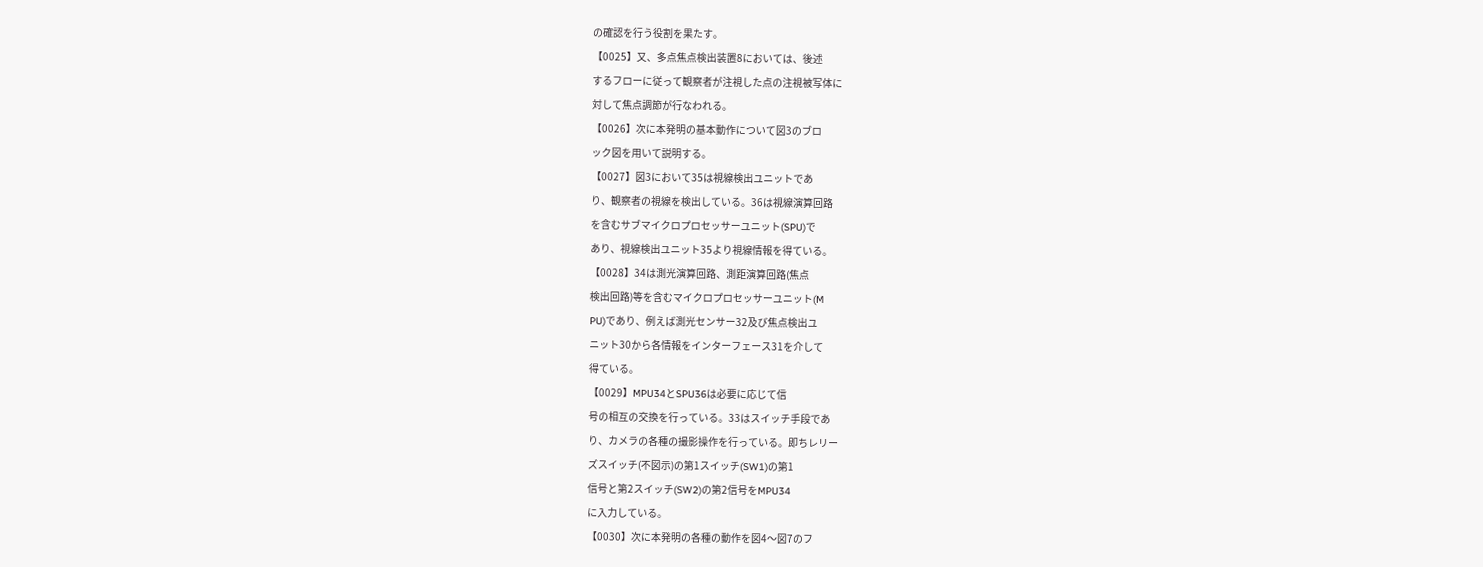の確認を行う役割を果たす。
【0025】又、多点焦点検出装置8においては、後述
するフローに従って観察者が注視した点の注視被写体に
対して焦点調節が行なわれる。
【0026】次に本発明の基本動作について図3のブロ
ック図を用いて説明する。
【0027】図3において35は視線検出ユニットであ
り、観察者の視線を検出している。36は視線演算回路
を含むサブマイクロプロセッサーユニット(SPU)で
あり、視線検出ユニット35より視線情報を得ている。
【0028】34は測光演算回路、測距演算回路(焦点
検出回路)等を含むマイクロプロセッサーユニット(M
PU)であり、例えば測光センサー32及び焦点検出ユ
ニット30から各情報をインターフェース31を介して
得ている。
【0029】MPU34とSPU36は必要に応じて信
号の相互の交換を行っている。33はスイッチ手段であ
り、カメラの各種の撮影操作を行っている。即ちレリー
ズスイッチ(不図示)の第1スイッチ(SW1)の第1
信号と第2スイッチ(SW2)の第2信号をMPU34
に入力している。
【0030】次に本発明の各種の動作を図4〜図7のフ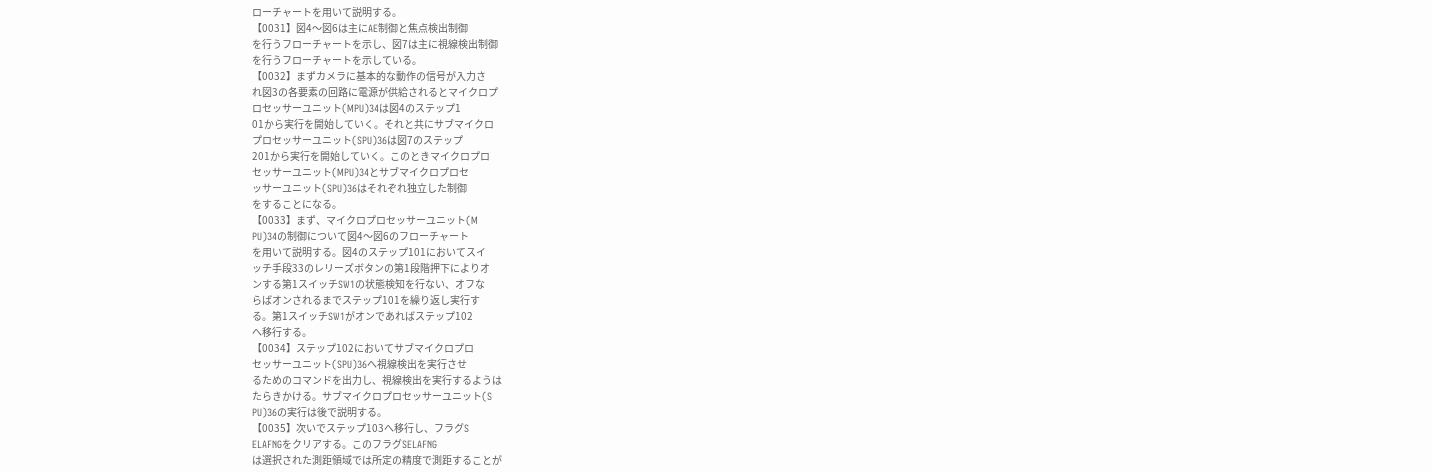ローチャートを用いて説明する。
【0031】図4〜図6は主にAE制御と焦点検出制御
を行うフローチャートを示し、図7は主に視線検出制御
を行うフローチャートを示している。
【0032】まずカメラに基本的な動作の信号が入力さ
れ図3の各要素の回路に電源が供給されるとマイクロプ
ロセッサーユニット(MPU)34は図4のステップ1
01から実行を開始していく。それと共にサブマイクロ
プロセッサーユニット(SPU)36は図7のステップ
201から実行を開始していく。このときマイクロプロ
セッサーユニット(MPU)34とサブマイクロプロセ
ッサーユニット(SPU)36はそれぞれ独立した制御
をすることになる。
【0033】まず、マイクロプロセッサーユニット(M
PU)34の制御について図4〜図6のフローチャート
を用いて説明する。図4のステップ101においてスイ
ッチ手段33のレリーズボタンの第1段階押下によりオ
ンする第1スイッチSW1の状態検知を行ない、オフな
らばオンされるまでステップ101を繰り返し実行す
る。第1スイッチSW1がオンであればステップ102
へ移行する。
【0034】ステップ102においてサブマイクロプロ
セッサーユニット(SPU)36へ視線検出を実行させ
るためのコマンドを出力し、視線検出を実行するようは
たらきかける。サブマイクロプロセッサーユニット(S
PU)36の実行は後で説明する。
【0035】次いでステップ103へ移行し、フラグS
ELAFNGをクリアする。このフラグSELAFNG
は選択された測距領域では所定の精度で測距することが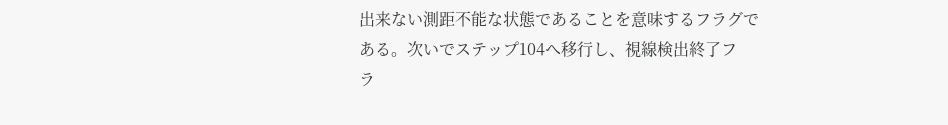出来ない測距不能な状態であることを意味するフラグで
ある。次いでステップ104へ移行し、視線検出終了フ
ラ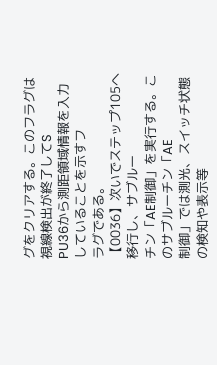グをクリアする。このフラグは視線検出が終了してS
PU36から測距領域情報を入力していることを示すフ
ラグである。
【0036】次いでステップ105へ移行し、サブルー
チン「AE制御」を実行する。このサブルーチン「AE
制御」では測光、スイッチ状態の検知や表示等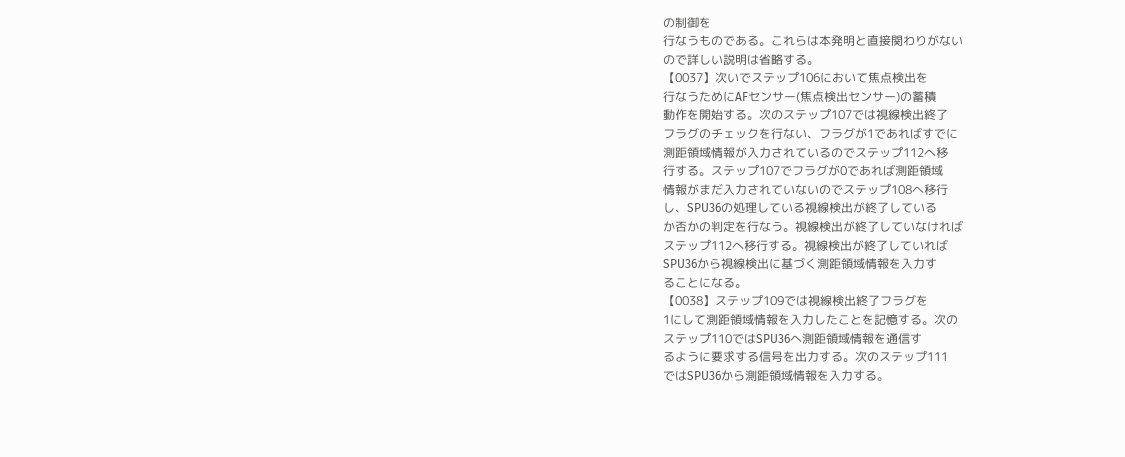の制御を
行なうものである。これらは本発明と直接関わりがない
ので詳しい説明は省略する。
【0037】次いでステップ106において焦点検出を
行なうためにAFセンサー(焦点検出センサー)の蓄積
動作を開始する。次のステップ107では視線検出終了
フラグのチェックを行ない、フラグが1であればすでに
測距領域情報が入力されているのでステップ112へ移
行する。ステップ107でフラグが0であれば測距領域
情報がまだ入力されていないのでステップ108へ移行
し、SPU36の処理している視線検出が終了している
か否かの判定を行なう。視線検出が終了していなければ
ステップ112へ移行する。視線検出が終了していれば
SPU36から視線検出に基づく測距領域情報を入力す
ることになる。
【0038】ステップ109では視線検出終了フラグを
1にして測距領域情報を入力したことを記憶する。次の
ステップ110ではSPU36へ測距領域情報を通信す
るように要求する信号を出力する。次のステップ111
ではSPU36から測距領域情報を入力する。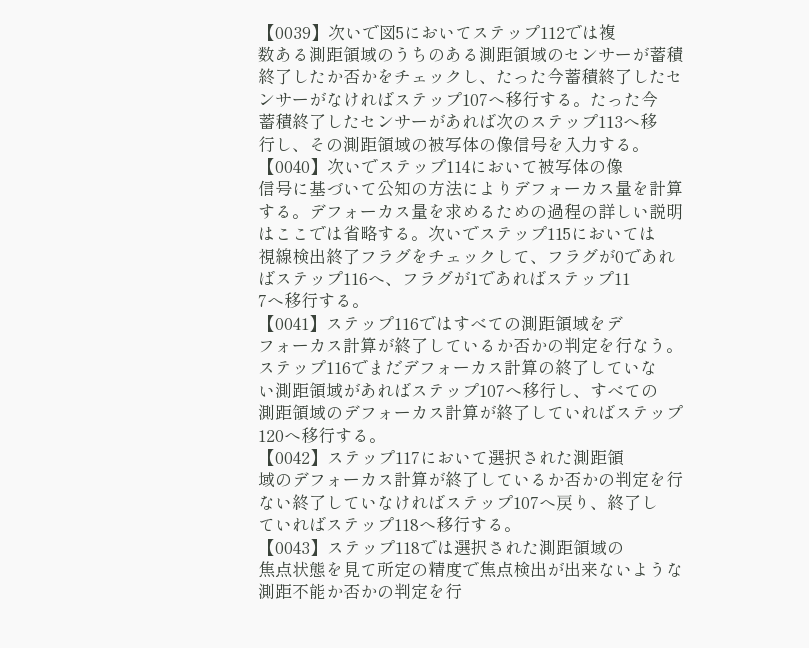【0039】次いで図5においてステップ112では複
数ある測距領域のうちのある測距領域のセンサーが蓄積
終了したか否かをチェックし、たった今蓄積終了したセ
ンサーがなければステップ107へ移行する。たった今
蓄積終了したセンサーがあれば次のステップ113へ移
行し、その測距領域の被写体の像信号を入力する。
【0040】次いでステップ114において被写体の像
信号に基づいて公知の方法によりデフォーカス量を計算
する。デフォーカス量を求めるための過程の詳しい説明
はここでは省略する。次いでステップ115においては
視線検出終了フラグをチェックして、フラグが0であれ
ばステップ116へ、フラグが1であればステップ11
7へ移行する。
【0041】ステップ116ではすべての測距領域をデ
フォーカス計算が終了しているか否かの判定を行なう。
ステップ116でまだデフォーカス計算の終了していな
い測距領域があればステップ107へ移行し、すべての
測距領域のデフォーカス計算が終了していればステップ
120へ移行する。
【0042】ステップ117において選択された測距領
域のデフォーカス計算が終了しているか否かの判定を行
ない終了していなければステップ107へ戻り、終了し
ていればステップ118へ移行する。
【0043】ステップ118では選択された測距領域の
焦点状態を見て所定の精度で焦点検出が出来ないような
測距不能か否かの判定を行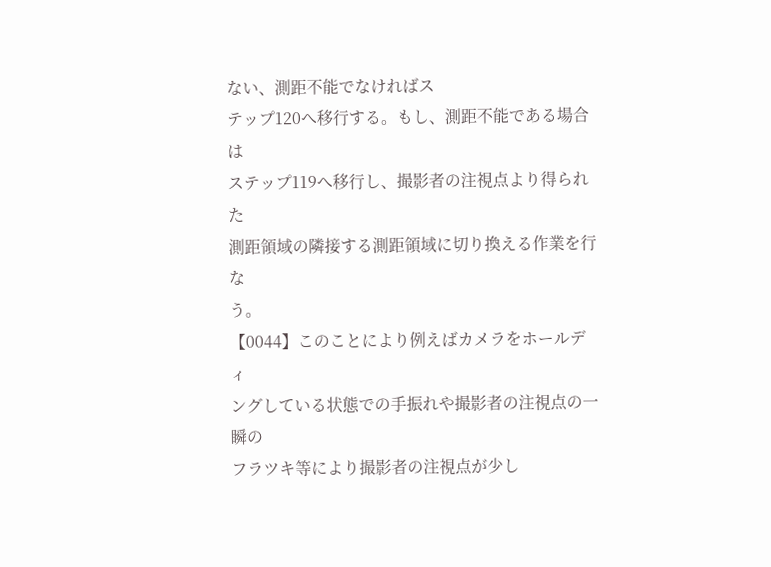ない、測距不能でなければス
テップ120へ移行する。もし、測距不能である場合は
ステップ119へ移行し、撮影者の注視点より得られた
測距領域の隣接する測距領域に切り換える作業を行な
う。
【0044】このことにより例えばカメラをホールディ
ングしている状態での手振れや撮影者の注視点の一瞬の
フラツキ等により撮影者の注視点が少し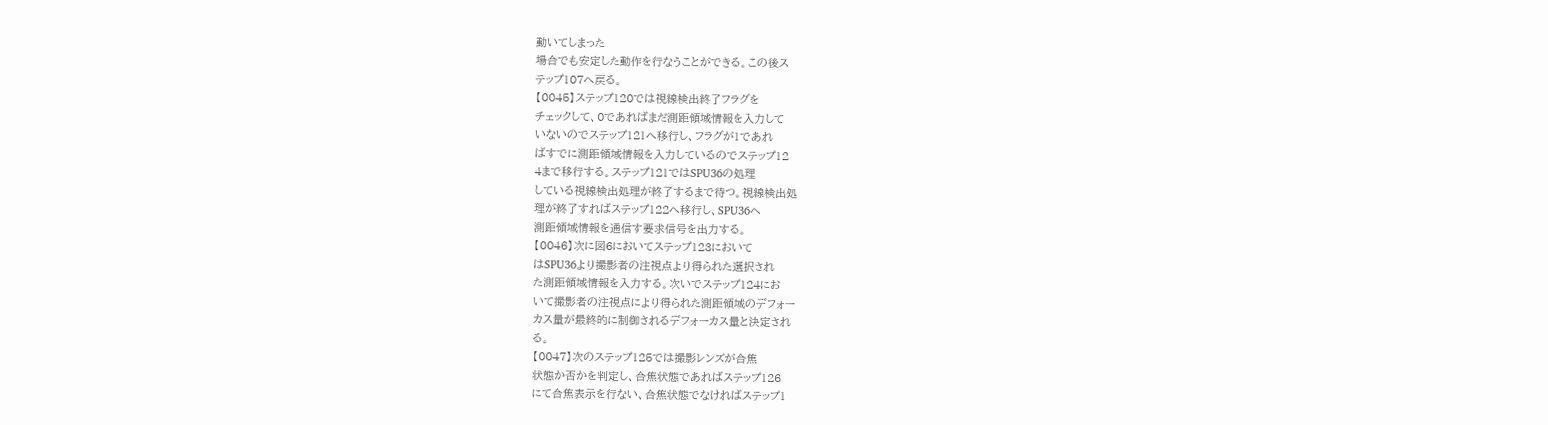動いてしまった
場合でも安定した動作を行なうことができる。この後ス
テップ107へ戻る。
【0045】ステップ120では視線検出終了フラグを
チェックして、0であればまだ測距領域情報を入力して
いないのでステップ121へ移行し、フラグが1であれ
ばすでに測距領域情報を入力しているのでステップ12
4まで移行する。ステップ121ではSPU36の処理
している視線検出処理が終了するまで待つ。視線検出処
理が終了すればステップ122へ移行し、SPU36へ
測距領域情報を通信す要求信号を出力する。
【0046】次に図6においてステップ123において
はSPU36より撮影者の注視点より得られた選択され
た測距領域情報を入力する。次いでステップ124にお
いて撮影者の注視点により得られた測距領域のデフォー
カス量が最終的に制御されるデフォーカス量と決定され
る。
【0047】次のステップ125では撮影レンズが合焦
状態か否かを判定し、合焦状態であればステップ126
にて合焦表示を行ない、合焦状態でなければステップ1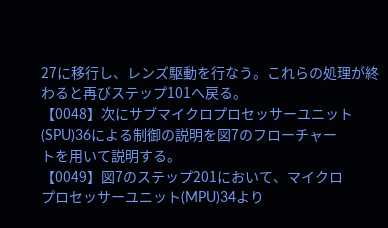27に移行し、レンズ駆動を行なう。これらの処理が終
わると再びステップ101へ戻る。
【0048】次にサブマイクロプロセッサーユニット
(SPU)36による制御の説明を図7のフローチャー
トを用いて説明する。
【0049】図7のステップ201において、マイクロ
プロセッサーユニット(MPU)34より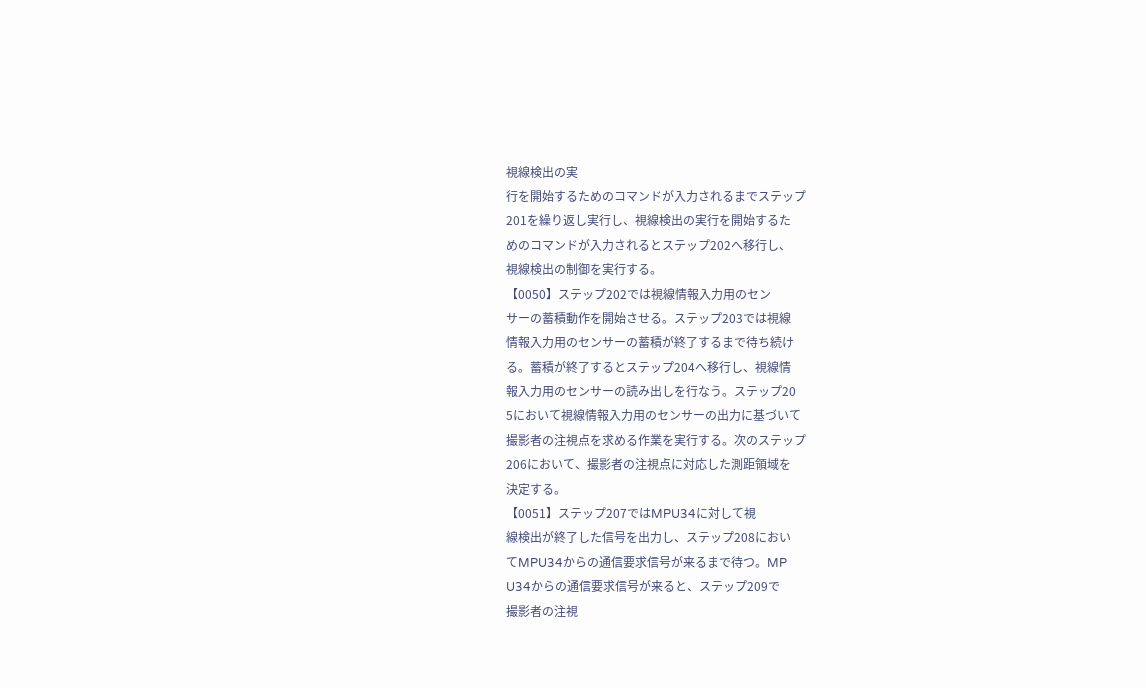視線検出の実
行を開始するためのコマンドが入力されるまでステップ
201を繰り返し実行し、視線検出の実行を開始するた
めのコマンドが入力されるとステップ202へ移行し、
視線検出の制御を実行する。
【0050】ステップ202では視線情報入力用のセン
サーの蓄積動作を開始させる。ステップ203では視線
情報入力用のセンサーの蓄積が終了するまで待ち続け
る。蓄積が終了するとステップ204へ移行し、視線情
報入力用のセンサーの読み出しを行なう。ステップ20
5において視線情報入力用のセンサーの出力に基づいて
撮影者の注視点を求める作業を実行する。次のステップ
206において、撮影者の注視点に対応した測距領域を
決定する。
【0051】ステップ207ではMPU34に対して視
線検出が終了した信号を出力し、ステップ208におい
てMPU34からの通信要求信号が来るまで待つ。MP
U34からの通信要求信号が来ると、ステップ209で
撮影者の注視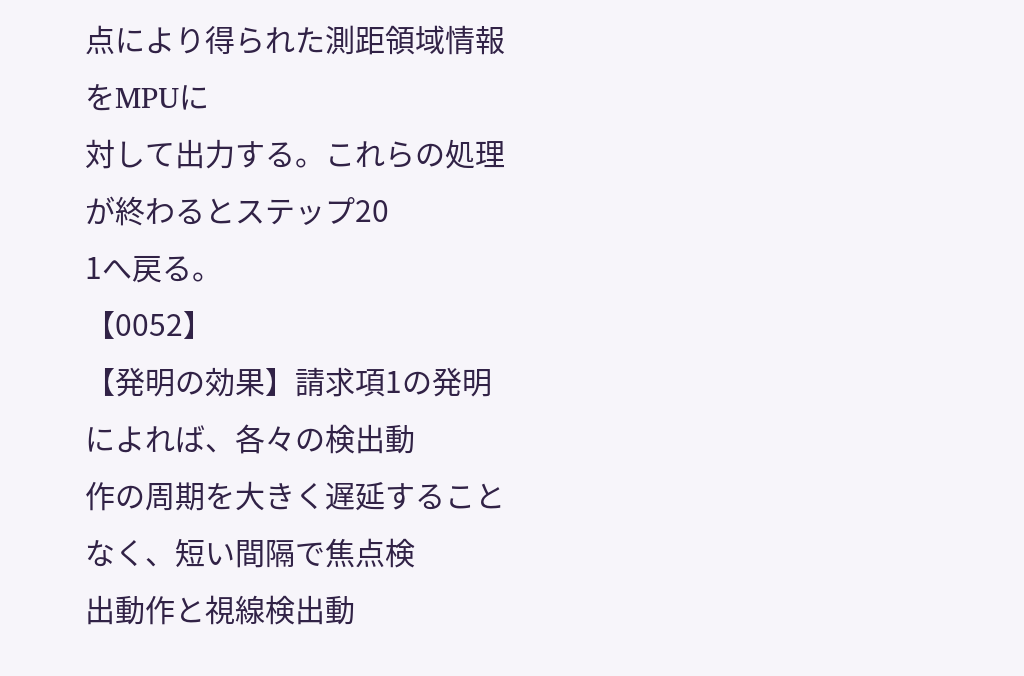点により得られた測距領域情報をMPUに
対して出力する。これらの処理が終わるとステップ20
1へ戻る。
【0052】
【発明の効果】請求項1の発明によれば、各々の検出動
作の周期を大きく遅延することなく、短い間隔で焦点検
出動作と視線検出動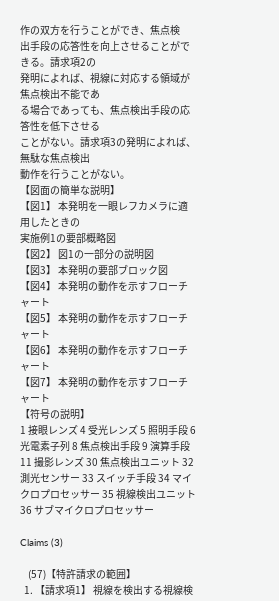作の双方を行うことができ、焦点検
出手段の応答性を向上させることができる。請求項2の
発明によれば、視線に対応する領域が焦点検出不能であ
る場合であっても、焦点検出手段の応答性を低下させる
ことがない。請求項3の発明によれば、無駄な焦点検出
動作を行うことがない。
【図面の簡単な説明】
【図1】 本発明を一眼レフカメラに適用したときの
実施例1の要部概略図
【図2】 図1の一部分の説明図
【図3】 本発明の要部ブロック図
【図4】 本発明の動作を示すフローチャート
【図5】 本発明の動作を示すフローチャート
【図6】 本発明の動作を示すフローチャート
【図7】 本発明の動作を示すフローチャート
【符号の説明】
1 接眼レンズ 4 受光レンズ 5 照明手段 6 光電素子列 8 焦点検出手段 9 演算手段 11 撮影レンズ 30 焦点検出ユニット 32 測光センサー 33 スイッチ手段 34 マイクロプロセッサー 35 視線検出ユニット 36 サブマイクロプロセッサー

Claims (3)

    (57)【特許請求の範囲】
  1. 【請求項1】 視線を検出する視線検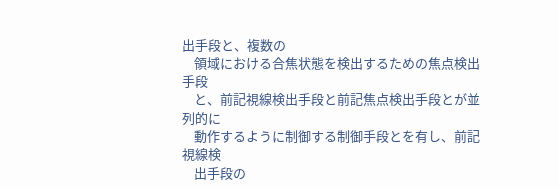出手段と、複数の
    領域における合焦状態を検出するための焦点検出手段
    と、前記視線検出手段と前記焦点検出手段とが並列的に
    動作するように制御する制御手段とを有し、前記視線検
    出手段の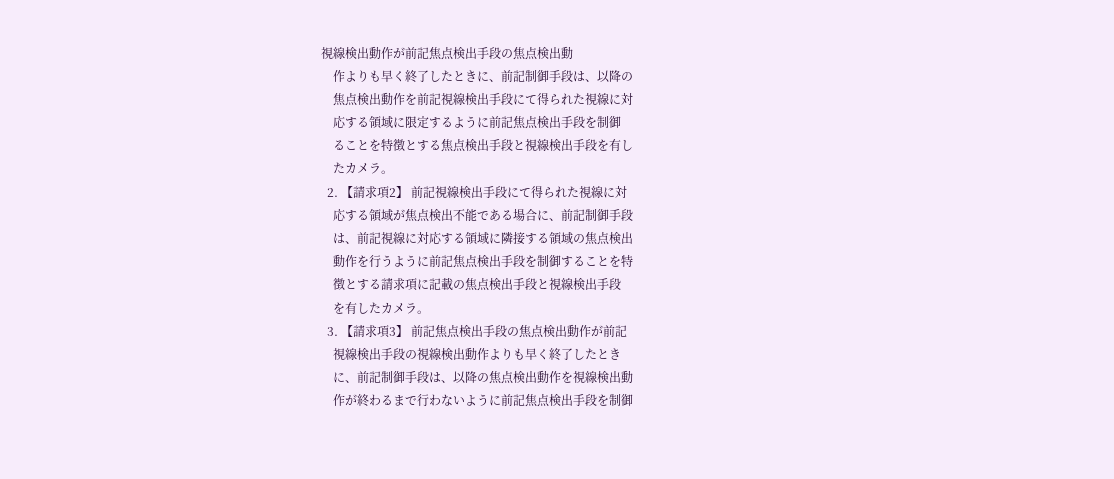視線検出動作が前記焦点検出手段の焦点検出動
    作よりも早く終了したときに、前記制御手段は、以降の
    焦点検出動作を前記視線検出手段にて得られた視線に対
    応する領域に限定するように前記焦点検出手段を制御
    ることを特徴とする焦点検出手段と視線検出手段を有し
    たカメラ。
  2. 【請求項2】 前記視線検出手段にて得られた視線に対
    応する領域が焦点検出不能である場合に、前記制御手段
    は、前記視線に対応する領域に隣接する領域の焦点検出
    動作を行うように前記焦点検出手段を制御することを特
    徴とする請求項に記載の焦点検出手段と視線検出手段
    を有したカメラ。
  3. 【請求項3】 前記焦点検出手段の焦点検出動作が前記
    視線検出手段の視線検出動作よりも早く終了したとき
    に、前記制御手段は、以降の焦点検出動作を視線検出動
    作が終わるまで行わないように前記焦点検出手段を制御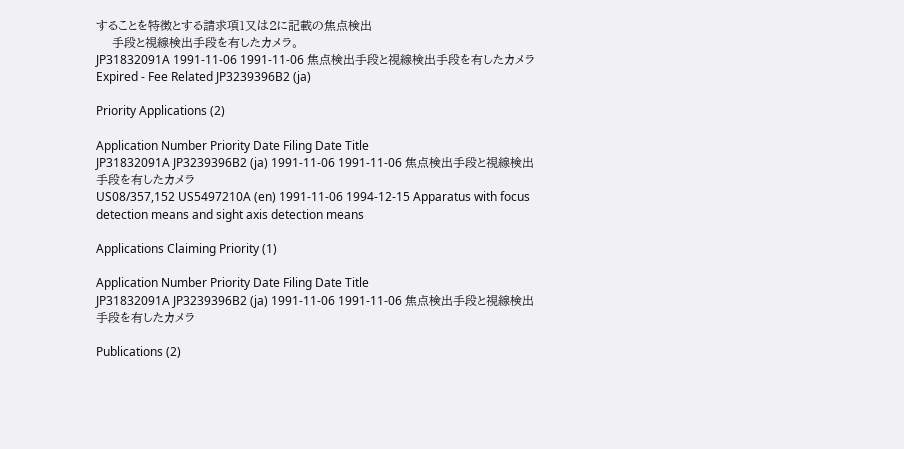することを特徴とする請求項1又は2に記載の焦点検出
    手段と視線検出手段を有したカメラ。
JP31832091A 1991-11-06 1991-11-06 焦点検出手段と視線検出手段を有したカメラ Expired - Fee Related JP3239396B2 (ja)

Priority Applications (2)

Application Number Priority Date Filing Date Title
JP31832091A JP3239396B2 (ja) 1991-11-06 1991-11-06 焦点検出手段と視線検出手段を有したカメラ
US08/357,152 US5497210A (en) 1991-11-06 1994-12-15 Apparatus with focus detection means and sight axis detection means

Applications Claiming Priority (1)

Application Number Priority Date Filing Date Title
JP31832091A JP3239396B2 (ja) 1991-11-06 1991-11-06 焦点検出手段と視線検出手段を有したカメラ

Publications (2)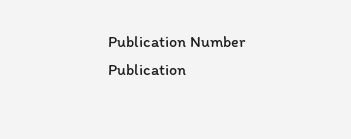Publication Number Publication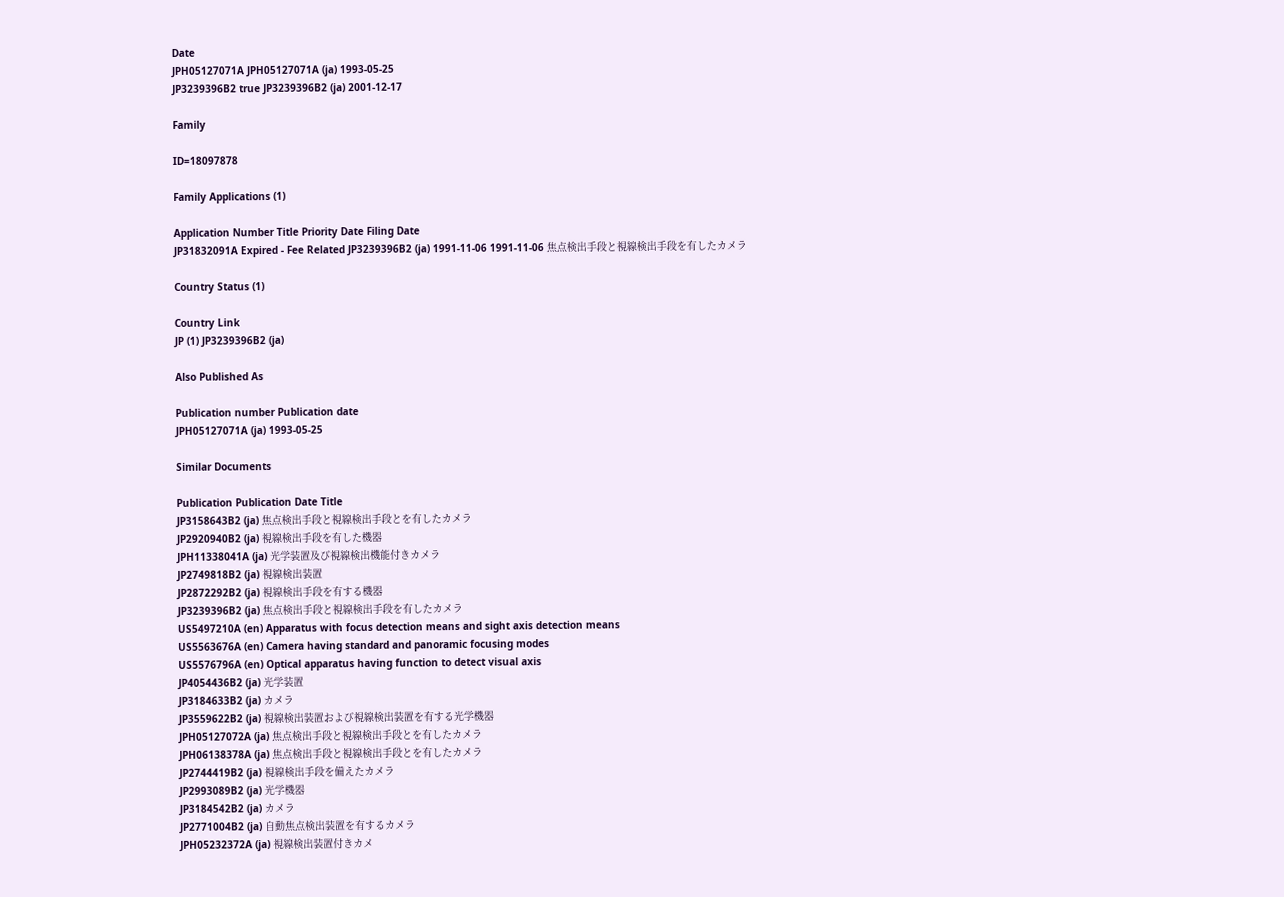Date
JPH05127071A JPH05127071A (ja) 1993-05-25
JP3239396B2 true JP3239396B2 (ja) 2001-12-17

Family

ID=18097878

Family Applications (1)

Application Number Title Priority Date Filing Date
JP31832091A Expired - Fee Related JP3239396B2 (ja) 1991-11-06 1991-11-06 焦点検出手段と視線検出手段を有したカメラ

Country Status (1)

Country Link
JP (1) JP3239396B2 (ja)

Also Published As

Publication number Publication date
JPH05127071A (ja) 1993-05-25

Similar Documents

Publication Publication Date Title
JP3158643B2 (ja) 焦点検出手段と視線検出手段とを有したカメラ
JP2920940B2 (ja) 視線検出手段を有した機器
JPH11338041A (ja) 光学装置及び視線検出機能付きカメラ
JP2749818B2 (ja) 視線検出装置
JP2872292B2 (ja) 視線検出手段を有する機器
JP3239396B2 (ja) 焦点検出手段と視線検出手段を有したカメラ
US5497210A (en) Apparatus with focus detection means and sight axis detection means
US5563676A (en) Camera having standard and panoramic focusing modes
US5576796A (en) Optical apparatus having function to detect visual axis
JP4054436B2 (ja) 光学装置
JP3184633B2 (ja) カメラ
JP3559622B2 (ja) 視線検出装置および視線検出装置を有する光学機器
JPH05127072A (ja) 焦点検出手段と視線検出手段とを有したカメラ
JPH06138378A (ja) 焦点検出手段と視線検出手段とを有したカメラ
JP2744419B2 (ja) 視線検出手段を備えたカメラ
JP2993089B2 (ja) 光学機器
JP3184542B2 (ja) カメラ
JP2771004B2 (ja) 自動焦点検出装置を有するカメラ
JPH05232372A (ja) 視線検出装置付きカメ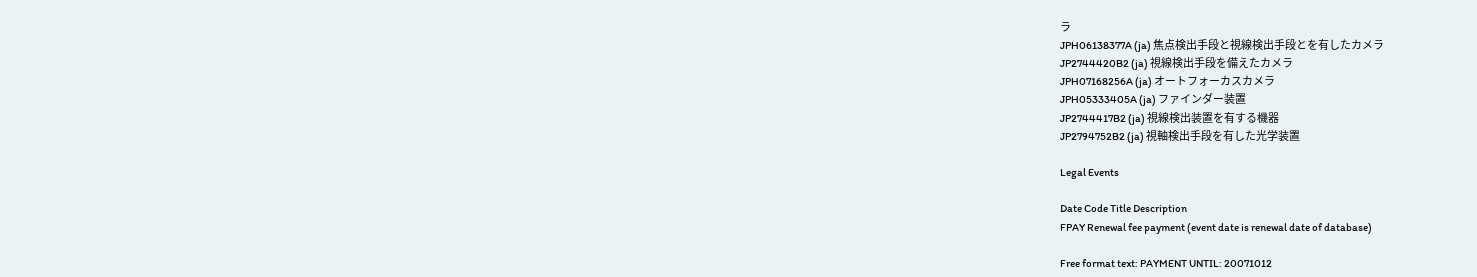ラ
JPH06138377A (ja) 焦点検出手段と視線検出手段とを有したカメラ
JP2744420B2 (ja) 視線検出手段を備えたカメラ
JPH07168256A (ja) オートフォーカスカメラ
JPH05333405A (ja) ファインダー装置
JP2744417B2 (ja) 視線検出装置を有する機器
JP2794752B2 (ja) 視軸検出手段を有した光学装置

Legal Events

Date Code Title Description
FPAY Renewal fee payment (event date is renewal date of database)

Free format text: PAYMENT UNTIL: 20071012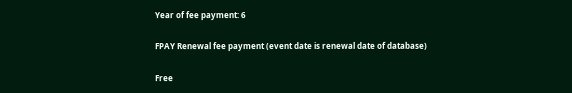Year of fee payment: 6

FPAY Renewal fee payment (event date is renewal date of database)

Free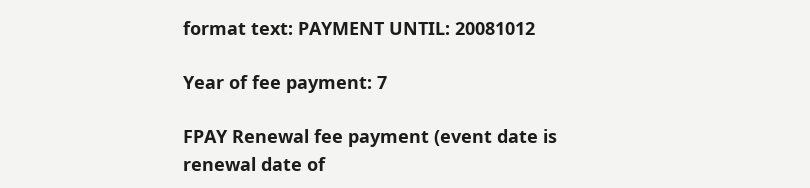format text: PAYMENT UNTIL: 20081012

Year of fee payment: 7

FPAY Renewal fee payment (event date is renewal date of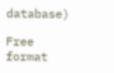database)

Free format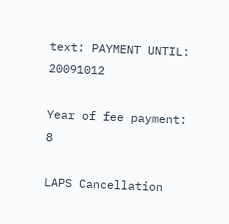text: PAYMENT UNTIL: 20091012

Year of fee payment: 8

LAPS Cancellation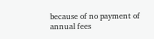because of no payment of annual fees